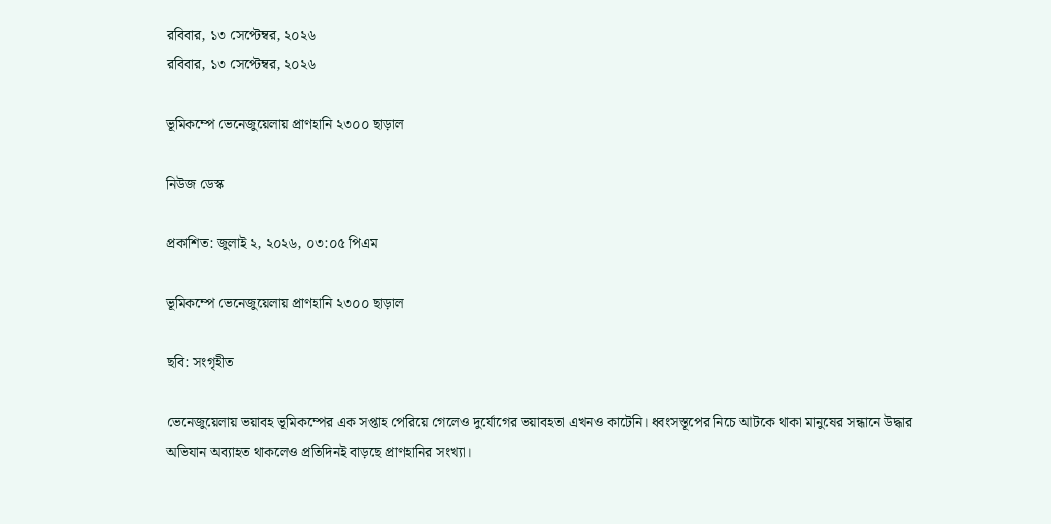রবিবার, ১৩ সেপ্টেম্বর, ২০২৬
রবিবার, ১৩ সেপ্টেম্বর, ২০২৬

ভূমিকম্পে ভেনেজুয়েলায় প্রাণহানি ২৩০০ ছাড়াল

নিউজ ডেস্ক

প্রকাশিত: জুলাই ২, ২০২৬, ০৩:০৫ পিএম

ভূমিকম্পে ভেনেজুয়েলায় প্রাণহানি ২৩০০ ছাড়াল

ছবি: সংগৃহীত

ভেনেজুয়েলায় ভয়াবহ ভূমিকম্পের এক সপ্তাহ পেরিয়ে গেলেও দুর্যোগের ভয়াবহতা এখনও কাটেনি। ধ্বংসস্তূপের নিচে আটকে থাকা মানুষের সন্ধানে উদ্ধার অভিযান অব্যাহত থাকলেও প্রতিদিনই বাড়ছে প্রাণহানির সংখ্যা।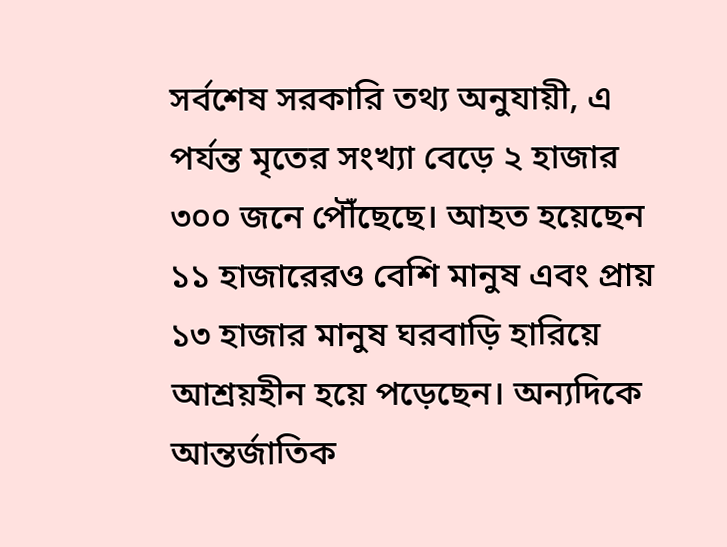সর্বশেষ সরকারি তথ্য অনুযায়ী, এ পর্যন্ত মৃতের সংখ্যা বেড়ে ২ হাজার ৩০০ জনে পৌঁছেছে। আহত হয়েছেন ১১ হাজারেরও বেশি মানুষ এবং প্রায় ১৩ হাজার মানুষ ঘরবাড়ি হারিয়ে আশ্রয়হীন হয়ে পড়েছেন। অন্যদিকে আন্তর্জাতিক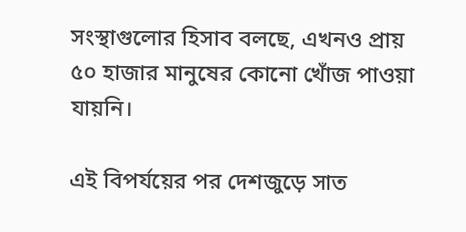সংস্থাগুলোর হিসাব বলছে, এখনও প্রায় ৫০ হাজার মানুষের কোনো খোঁজ পাওয়া যায়নি।

এই বিপর্যয়ের পর দেশজুড়ে সাত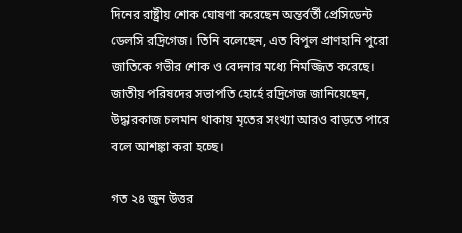দিনের রাষ্ট্রীয় শোক ঘোষণা করেছেন অন্তর্বর্তী প্রেসিডেন্ট ডেলসি রদ্রিগেজ। তিনি বলেছেন, এত বিপুল প্রাণহানি পুরো জাতিকে গভীর শোক ও বেদনার মধ্যে নিমজ্জিত করেছে। জাতীয় পরিষদের সভাপতি হোর্হে রদ্রিগেজ জানিয়েছেন, উদ্ধারকাজ চলমান থাকায় মৃতের সংখ্যা আরও বাড়তে পারে বলে আশঙ্কা করা হচ্ছে।

গত ২৪ জুন উত্তর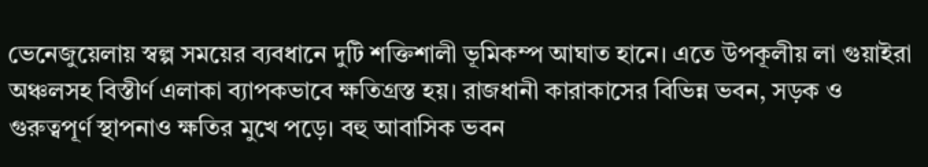ভেনেজুয়েলায় স্বল্প সময়ের ব্যবধানে দুটি শক্তিশালী ভূমিকম্প আঘাত হানে। এতে উপকূলীয় লা গুয়াইরা অঞ্চলসহ বিস্তীর্ণ এলাকা ব্যাপকভাবে ক্ষতিগ্রস্ত হয়। রাজধানী কারাকাসের বিভিন্ন ভবন, সড়ক ও গুরুত্বপূর্ণ স্থাপনাও ক্ষতির মুখে পড়ে। বহু আবাসিক ভবন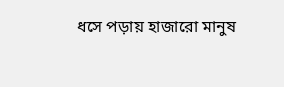ধসে পড়ায় হাজারো মানুষ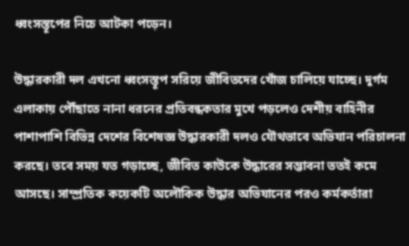ধ্বংসস্তূপের নিচে আটকা পড়েন।

উদ্ধারকারী দল এখনো ধ্বংসস্তূপ সরিয়ে জীবিতদের খোঁজ চালিয়ে যাচ্ছে। দুর্গম এলাকায় পৌঁছাতে নানা ধরনের প্রতিবন্ধকতার মুখে পড়লেও দেশীয় বাহিনীর পাশাপাশি বিভিন্ন দেশের বিশেষজ্ঞ উদ্ধারকারী দলও যৌথভাবে অভিযান পরিচালনা করছে। তবে সময় যত গড়াচ্ছে, জীবিত কাউকে উদ্ধারের সম্ভাবনা ততই কমে আসছে। সাম্প্রতিক কয়েকটি অলৌকিক উদ্ধার অভিযানের পরও কর্মকর্তারা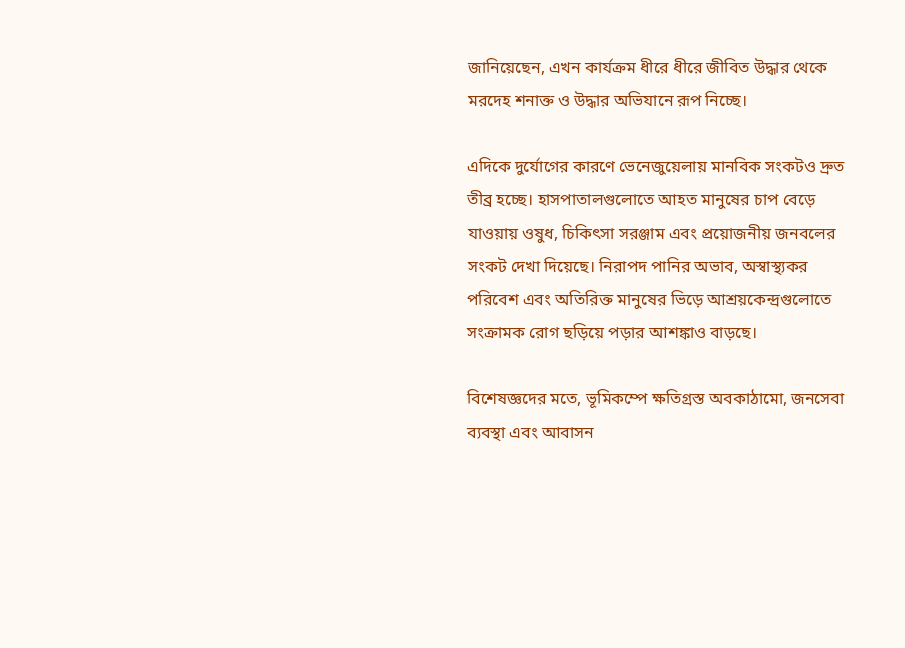জানিয়েছেন, এখন কার্যক্রম ধীরে ধীরে জীবিত উদ্ধার থেকে মরদেহ শনাক্ত ও উদ্ধার অভিযানে রূপ নিচ্ছে।

এদিকে দুর্যোগের কারণে ভেনেজুয়েলায় মানবিক সংকটও দ্রুত তীব্র হচ্ছে। হাসপাতালগুলোতে আহত মানুষের চাপ বেড়ে যাওয়ায় ওষুধ, চিকিৎসা সরঞ্জাম এবং প্রয়োজনীয় জনবলের সংকট দেখা দিয়েছে। নিরাপদ পানির অভাব, অস্বাস্থ্যকর পরিবেশ এবং অতিরিক্ত মানুষের ভিড়ে আশ্রয়কেন্দ্রগুলোতে সংক্রামক রোগ ছড়িয়ে পড়ার আশঙ্কাও বাড়ছে।

বিশেষজ্ঞদের মতে, ভূমিকম্পে ক্ষতিগ্রস্ত অবকাঠামো, জনসেবা ব্যবস্থা এবং আবাসন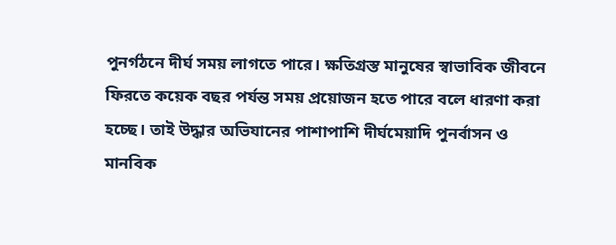পুনর্গঠনে দীর্ঘ সময় লাগতে পারে। ক্ষতিগ্রস্ত মানুষের স্বাভাবিক জীবনে ফিরতে কয়েক বছর পর্যন্ত সময় প্রয়োজন হতে পারে বলে ধারণা করা হচ্ছে। তাই উদ্ধার অভিযানের পাশাপাশি দীর্ঘমেয়াদি পুনর্বাসন ও মানবিক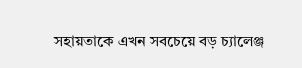সহায়তাকে এখন সবচেয়ে বড় চ্যালেঞ্জ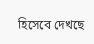হিসেবে দেখছে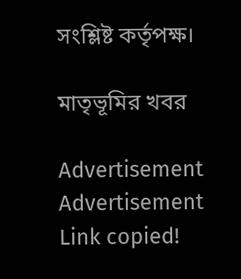সংশ্লিষ্ট কর্তৃপক্ষ।

মাতৃভূমির খবর

Advertisement
Advertisement
Link copied!